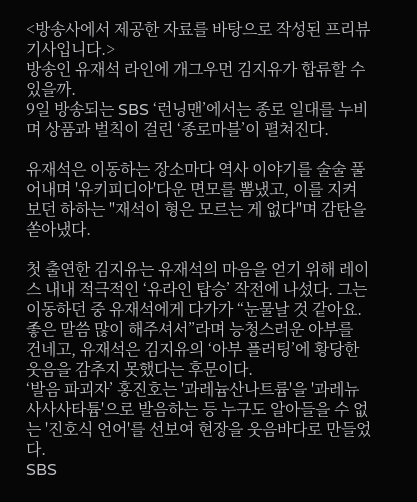<방송사에서 제공한 자료를 바탕으로 작성된 프리뷰 기사입니다.>
방송인 유재석 라인에 개그우먼 김지유가 합류할 수 있을까.
9일 방송되는 SBS ‘런닝맨’에서는 종로 일대를 누비며 상품과 벌칙이 걸린 ‘종로마블’이 펼쳐진다.

유재석은 이동하는 장소마다 역사 이야기를 술술 풀어내며 '유키피디아'다운 면모를 뽐냈고, 이를 지켜보던 하하는 "재석이 형은 모르는 게 없다"며 감탄을 쏟아냈다.

첫 출연한 김지유는 유재석의 마음을 얻기 위해 레이스 내내 적극적인 ‘유라인 탑승’ 작전에 나섰다. 그는 이동하던 중 유재석에게 다가가 “눈물날 것 같아요. 좋은 말씀 많이 해주셔서”라며 능청스러운 아부를 건네고, 유재석은 김지유의 ‘아부 플러팅’에 황당한 웃음을 감추지 못했다는 후문이다.
‘발음 파괴자’ 홍진호는 '과레늄산나트륨'을 '과레뉴사사사타튬'으로 발음하는 등 누구도 알아들을 수 없는 '진호식 언어'를 선보여 현장을 웃음바다로 만들었다.
SBS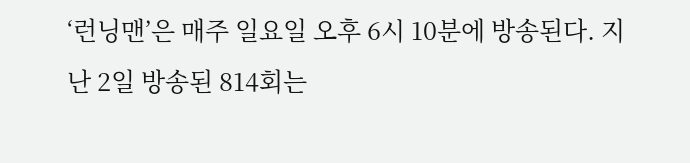‘런닝맨’은 매주 일요일 오후 6시 10분에 방송된다. 지난 2일 방송된 814회는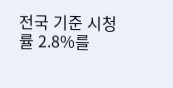전국 기준 시청률 2.8%를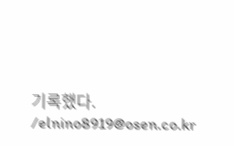기록했다. /elnino8919@osen.co.kr